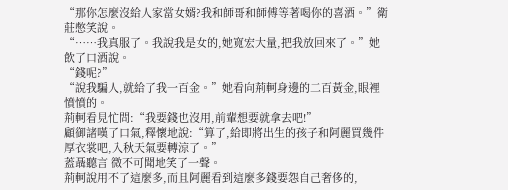“那你怎麼沒給人家當女婿?我和師哥和師傅等著喝你的喜酒。”衛莊憋笑說。
“……我真服了。我說我是女的,她寬宏大量,把我放回來了。”她飲了口酒說。
“錢呢?”
“說我騙人,就給了我一百金。”她看向荊軻身邊的二百黃金,眼裡憤憤的。
荊軻看見忙問:“我要錢也沒用,前輩想要就拿去吧!”
顧御諸嘆了口氣,釋懷地說:“算了,給即將出生的孩子和阿麗買幾件厚衣裳吧,入秋天氣要轉涼了。”
蓋聶聽言 微不可聞地笑了一聲。
荊軻說用不了這麼多,而且阿麗看到這麼多錢要怨自己奢侈的,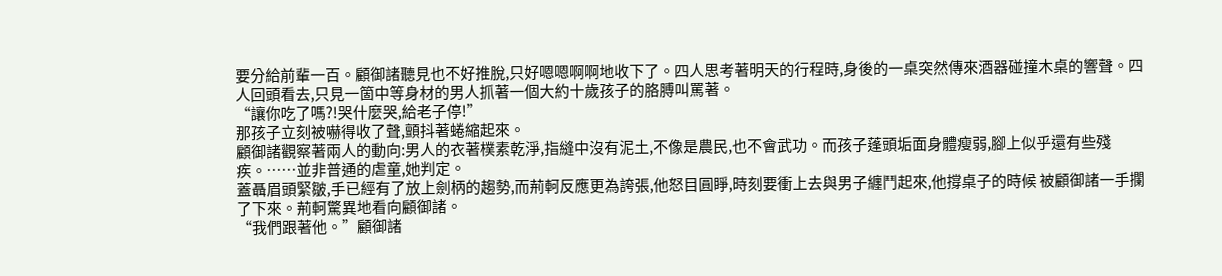要分給前輩一百。顧御諸聽見也不好推脫,只好嗯嗯啊啊地收下了。四人思考著明天的行程時,身後的一桌突然傳來酒器碰撞木桌的響聲。四人回頭看去,只見一箇中等身材的男人抓著一個大約十歲孩子的胳膊叫罵著。
“讓你吃了嗎?!哭什麼哭,給老子停!”
那孩子立刻被嚇得收了聲,顫抖著蜷縮起來。
顧御諸觀察著兩人的動向:男人的衣著樸素乾淨,指縫中沒有泥土,不像是農民,也不會武功。而孩子蓬頭垢面身體瘦弱,腳上似乎還有些殘疾。……並非普通的虐童,她判定。
蓋聶眉頭緊皺,手已經有了放上劍柄的趨勢,而荊軻反應更為誇張,他怒目圓睜,時刻要衝上去與男子纏鬥起來,他撐桌子的時候 被顧御諸一手攔了下來。荊軻驚異地看向顧御諸。
“我們跟著他。”顧御諸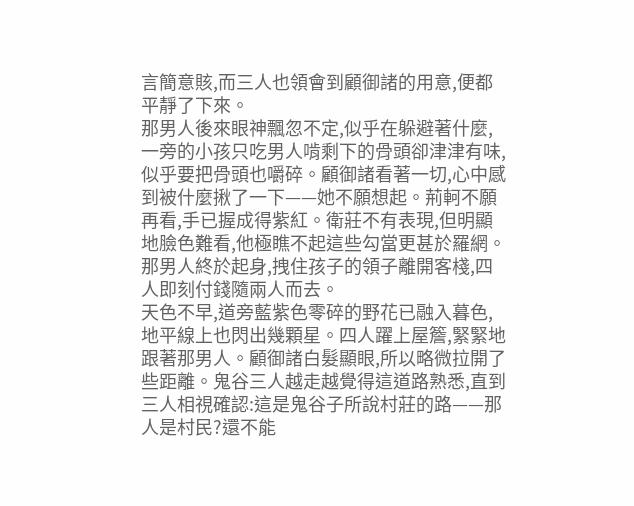言簡意賅,而三人也領會到顧御諸的用意,便都平靜了下來。
那男人後來眼神飄忽不定,似乎在躲避著什麼,一旁的小孩只吃男人啃剩下的骨頭卻津津有味,似乎要把骨頭也嚼碎。顧御諸看著一切,心中感到被什麼揪了一下——她不願想起。荊軻不願再看,手已握成得紫紅。衛莊不有表現,但明顯地臉色難看,他極瞧不起這些勾當更甚於羅網。
那男人終於起身,拽住孩子的領子離開客棧,四人即刻付錢隨兩人而去。
天色不早,道旁藍紫色零碎的野花已融入暮色,地平線上也閃出幾顆星。四人躍上屋簷,緊緊地跟著那男人。顧御諸白髮顯眼,所以略微拉開了些距離。鬼谷三人越走越覺得這道路熟悉,直到三人相視確認:這是鬼谷子所說村莊的路——那人是村民?還不能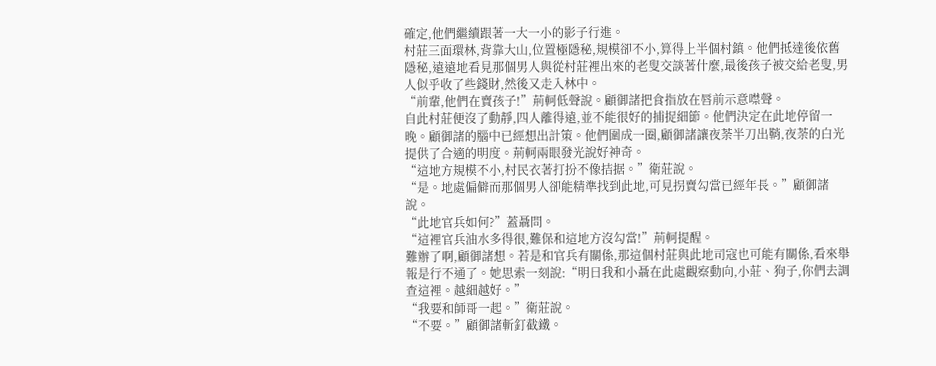確定,他們繼續跟著一大一小的影子行進。
村莊三面環林,背靠大山,位置極隱秘,規模卻不小,算得上半個村鎮。他們抵達後依舊隱秘,遠遠地看見那個男人與從村莊裡出來的老叟交談著什麼,最後孩子被交給老叟,男人似乎收了些錢財,然後又走入林中。
“前輩,他們在賣孩子!”荊軻低聲說。顧御諸把食指放在唇前示意噤聲。
自此村莊便沒了動靜,四人離得遠,並不能很好的捕捉細節。他們決定在此地停留一晚。顧御諸的腦中已經想出計策。他們圍成一圈,顧御諸讓夜荼半刀出鞘,夜荼的白光提供了合適的明度。荊軻兩眼發光說好神奇。
“這地方規模不小,村民衣著打扮不像拮据。”衛莊說。
“是。地處偏僻而那個男人卻能精準找到此地,可見拐賣勾當已經年長。”顧御諸說。
“此地官兵如何?”蓋聶問。
“這裡官兵油水多得很,難保和這地方沒勾當!”荊軻提醒。
難辦了啊,顧御諸想。若是和官兵有關係,那這個村莊與此地司寇也可能有關係,看來舉報是行不通了。她思索一刻說:“明日我和小聶在此處觀察動向,小莊、狗子,你們去調查這裡。越細越好。”
“我要和師哥一起。”衛莊說。
“不要。”顧御諸斬釘截鐵。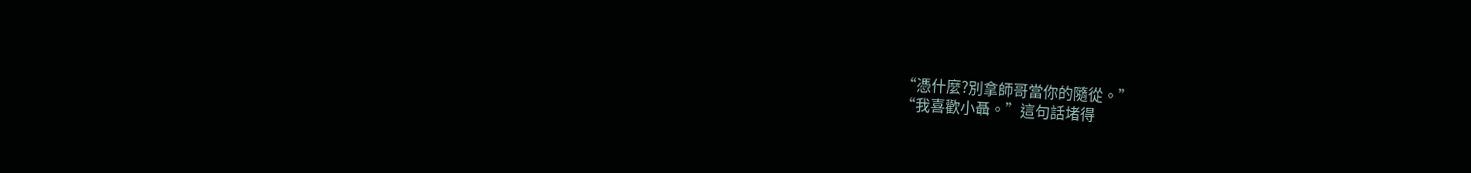“憑什麼?別拿師哥當你的隨從。”
“我喜歡小聶。”這句話堵得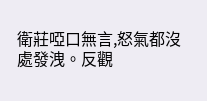衛莊啞口無言,怒氣都沒處發洩。反觀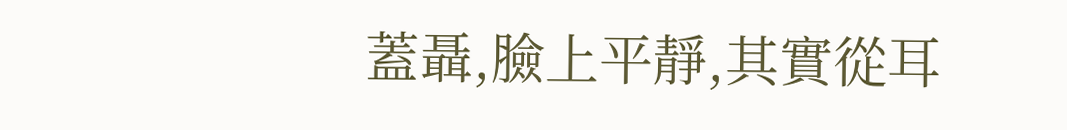蓋聶,臉上平靜,其實從耳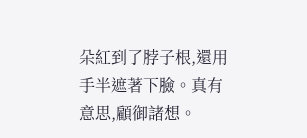朵紅到了脖子根,還用手半遮著下臉。真有意思,顧御諸想。